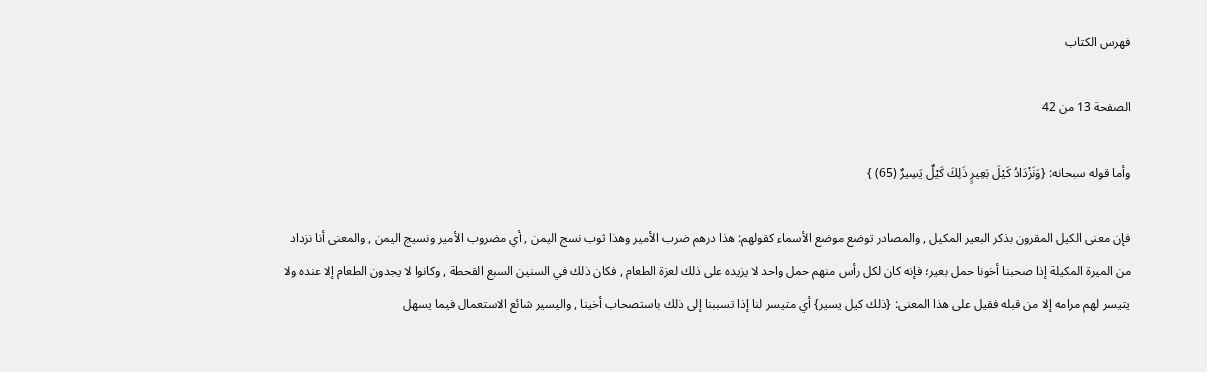فهرس الكتاب

الصفحة 13 من 42

وأما قوله سبحانه: {وَنَزْدَادُ كَيْلَ بَعِيرٍ ذَلِكَ كَيْلٌ يَسِيرٌ (65) }

فإن معنى الكيل المقرون بذكر البعير المكيل , والمصادر توضع موضع الأسماء كقولهم: هذا درهم ضرب الأمير وهذا ثوب نسج اليمن , أي مضروب الأمير ونسيج اليمن , والمعنى أنا نزداد من الميرة المكيلة إذا صحبنا أخونا حمل بعير؛ فإنه كان لكل رأس منهم حمل واحد لا يزيده على ذلك لعزة الطعام , فكان ذلك في السنين السبع القحطة , وكانوا لا يجدون الطعام إلا عنده ولا يتيسر لهم مرامه إلا من قبله فقيل على هذا المعنى: {ذلك كيل يسير} أي متيسر لنا إذا تسببنا إلى ذلك باستصحاب أخينا , واليسير شائع الاستعمال فيما يسهل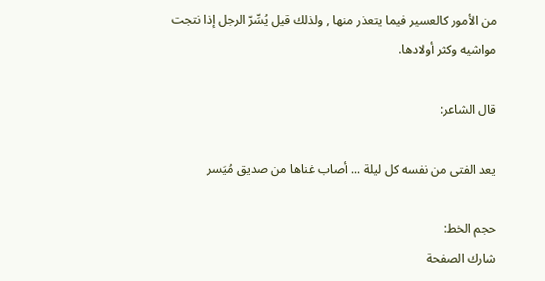من الأمور كالعسير فيما يتعذر منها , ولذلك قيل يُسِّرّ الرجل إذا نتجت مواشيه وكثر أولادها.

قال الشاعر:

يعد الفتى من نفسه كل ليلة ... أصاب غناها من صديق مُيَسر

حجم الخط:
شارك الصفحة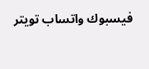فيسبوك واتساب تويتر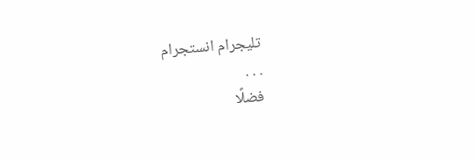تليجرام انستجرام
. . .
فضلًا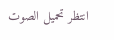انتظر تحميل الصوت